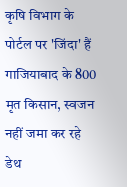कृषि विभाग के पोर्टल पर 'जिंदा' हैं गाजियाबाद के 800 मृत किसान, स्वजन नहीं जमा कर रहे डेथ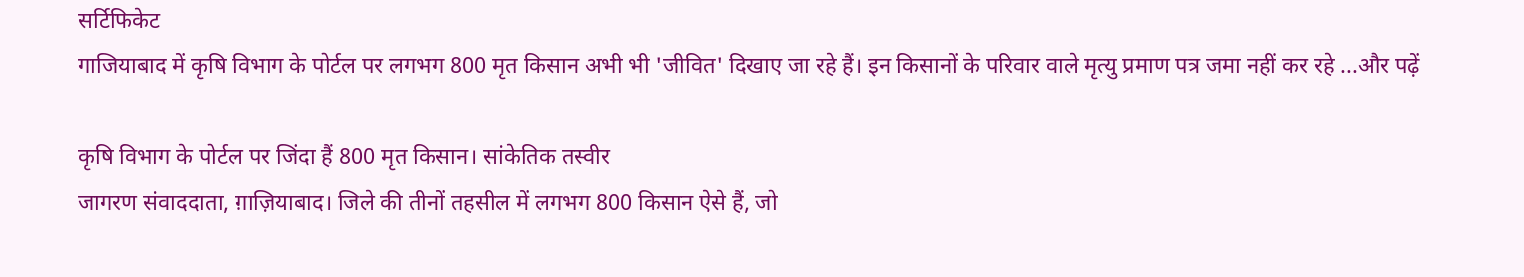सर्टिफिकेट
गाजियाबाद में कृषि विभाग के पोर्टल पर लगभग 800 मृत किसान अभी भी 'जीवित' दिखाए जा रहे हैं। इन किसानों के परिवार वाले मृत्यु प्रमाण पत्र जमा नहीं कर रहे ...और पढ़ें

कृषि विभाग के पोर्टल पर जिंदा हैं 800 मृत किसान। सांकेतिक तस्वीर
जागरण संवाददाता, ग़ाज़ियाबाद। जिले की तीनों तहसील में लगभग 800 किसान ऐसे हैं, जो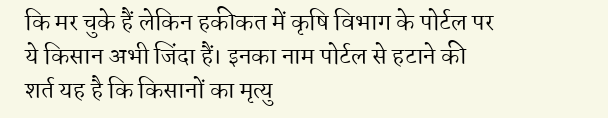कि मर चुके हैं लेकिन हकीकत में कृषि विभाग के पोर्टल पर ये किसान अभी जिंदा हैं। इनका नाम पोर्टल से हटाने की शर्त यह है कि किसानों का मृत्यु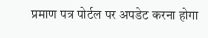प्रमाण पत्र पोर्टल पर अपडेट करना होगा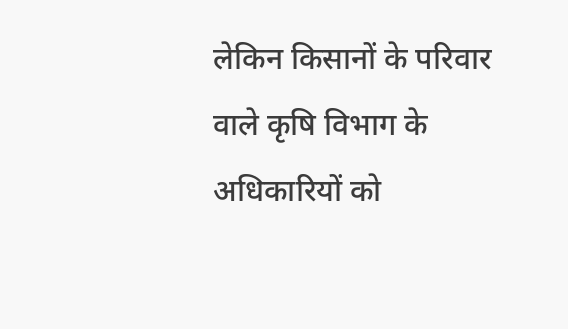लेकिन किसानों के परिवार वाले कृषि विभाग के अधिकारियों को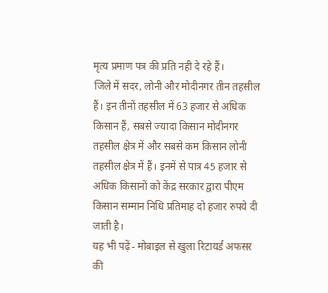मृत्य प्रमाण पत्र की प्रति नही दे रहे हैं।
जिले में सदर, लोनी और मोदीनगर तीन तहसील हैं। इन तीनों तहसील में 63 हजार से अधिक किसान हैं, सबसे ज्यादा किसान मोदीनगर तहसील क्षेत्र में और सबसे कम किसान लोनी तहसील क्षेत्र में हैं। इनमें से पात्र 45 हजार से अधिक किसानों को केंद्र सरकार द्वारा पीएम किसान सम्मान निधि प्रतिमाह दो हजार रुपये दी जाती है।
यह भी पढ़ें- मोबाइल से खुला रिटायर्ड अफसर की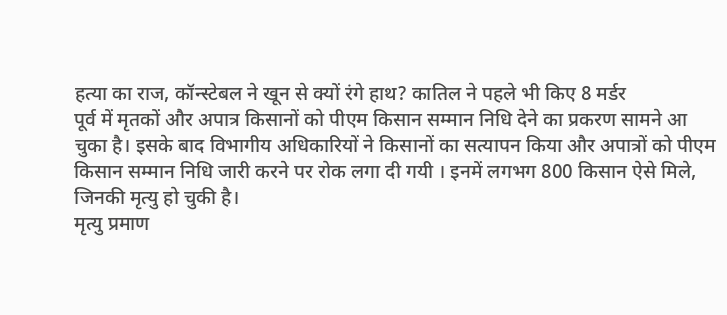हत्या का राज, कॉन्स्टेबल ने खून से क्यों रंगे हाथ? कातिल ने पहले भी किए 8 मर्डर
पूर्व में मृतकों और अपात्र किसानों को पीएम किसान सम्मान निधि देने का प्रकरण सामने आ चुका है। इसके बाद विभागीय अधिकारियों ने किसानों का सत्यापन किया और अपात्रों को पीएम किसान सम्मान निधि जारी करने पर रोक लगा दी गयी । इनमें लगभग 800 किसान ऐसे मिले, जिनकी मृत्यु हो चुकी है।
मृत्यु प्रमाण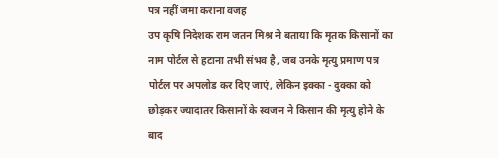पत्र नहीं जमा कराना वजह
उप कृषि निदेशक राम जतन मिश्र ने बताया कि मृतक किसानों का नाम पोर्टल से हटाना तभी संभव है, जब उनके मृत्यु प्रमाण पत्र पोर्टल पर अपलोड कर दिए जाएं, लेकिन इक्का - दुक्का को छोड़कर ज्यादातर किसानों के स्वजन ने किसान की मृत्यु होने के बाद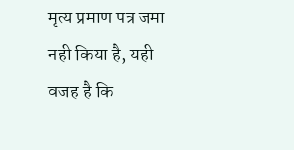मृत्य प्रमाण पत्र जमा नही किया है, यही वजह है कि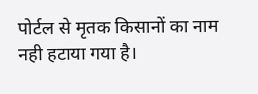पोर्टल से मृतक किसानों का नाम नही हटाया गया है।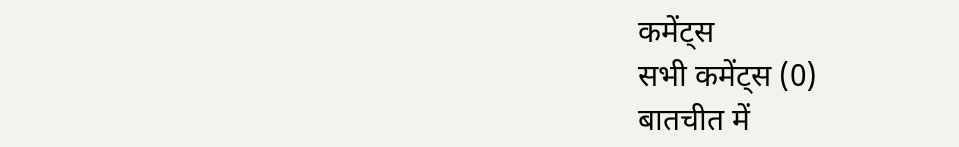कमेंट्स
सभी कमेंट्स (0)
बातचीत में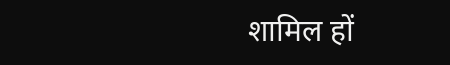शामिल हों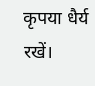कृपया धैर्य रखें।